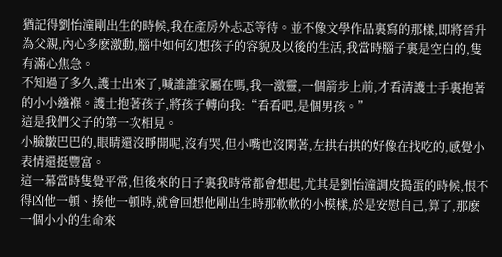猶記得劉怡潼剛出生的時候,我在產房外忐忑等待。並不像文學作品裏寫的那樣,即將晉升為父親,內心多麽激動,腦中如何幻想孩子的容貌及以後的生活,我當時腦子裏是空白的,隻有滿心焦急。
不知過了多久,護士出來了,喊誰誰家屬在嗎,我一激靈,一個箭步上前,才看清護士手裏抱著的小小繈褓。護士抱著孩子,將孩子轉向我:“看看吧,是個男孩。”
這是我們父子的第一次相見。
小臉皺巴巴的,眼睛還沒睜開呢,沒有哭,但小嘴也沒閑著,左拱右拱的好像在找吃的,感覺小表情還挺豐富。
這一幕當時隻覺平常,但後來的日子裏我時常都會想起,尤其是劉怡潼調皮搗蛋的時候,恨不得凶他一頓、揍他一頓時,就會回想他剛出生時那軟軟的小模樣,於是安慰自己,算了,那麽一個小小的生命來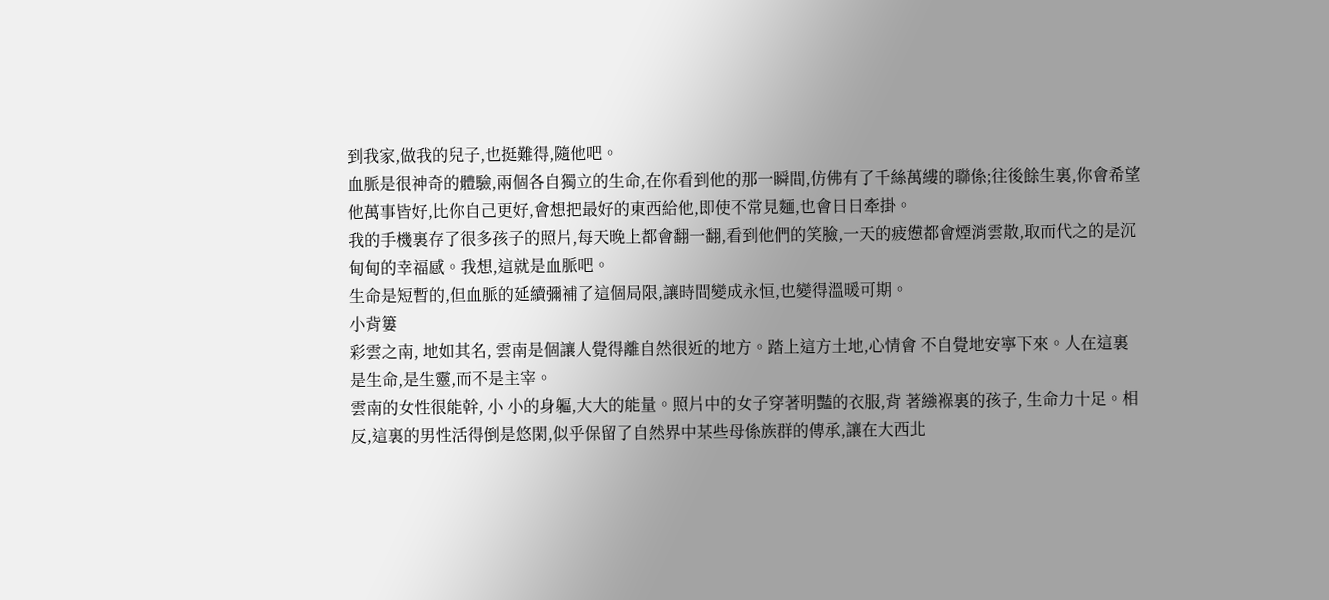到我家,做我的兒子,也挺難得,隨他吧。
血脈是很神奇的體驗,兩個各自獨立的生命,在你看到他的那一瞬間,仿佛有了千絲萬縷的聯係;往後餘生裏,你會希望他萬事皆好,比你自己更好,會想把最好的東西給他,即使不常見麵,也會日日牽掛。
我的手機裏存了很多孩子的照片,每天晚上都會翻一翻,看到他們的笑臉,一天的疲憊都會煙消雲散,取而代之的是沉甸甸的幸福感。我想,這就是血脈吧。
生命是短暫的,但血脈的延續彌補了這個局限,讓時間變成永恒,也變得溫暖可期。
小背簍
彩雲之南, 地如其名, 雲南是個讓人覺得離自然很近的地方。踏上這方土地,心情會 不自覺地安寧下來。人在這裏是生命,是生靈,而不是主宰。
雲南的女性很能幹, 小 小的身軀,大大的能量。照片中的女子穿著明豔的衣服,背 著繈褓裏的孩子, 生命力十足。相反,這裏的男性活得倒是悠閑,似乎保留了自然界中某些母係族群的傳承,讓在大西北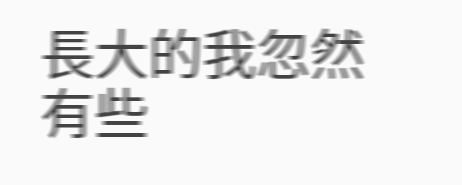長大的我忽然有些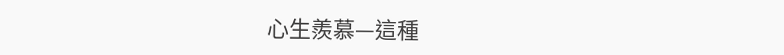心生羨慕—這種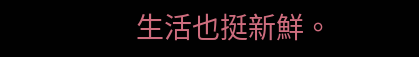生活也挺新鮮。